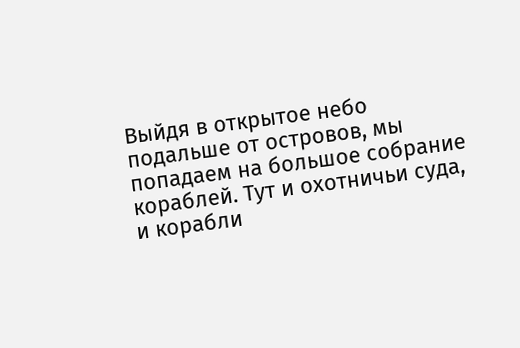Выйдя в открытое небо подальше от островов, мы попадаем на большое собрание кораблей. Тут и охотничьи суда, и корабли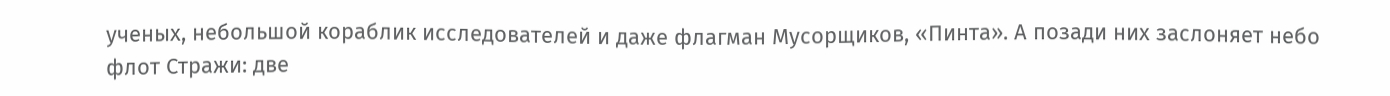ученых, небольшой кораблик исследователей и даже флагман Мусорщиков, «Пинта». А позади них заслоняет небо флот Стражи: две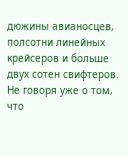дюжины авианосцев, полсотни линейных крейсеров и больше двух сотен свифтеров. Не говоря уже о том, что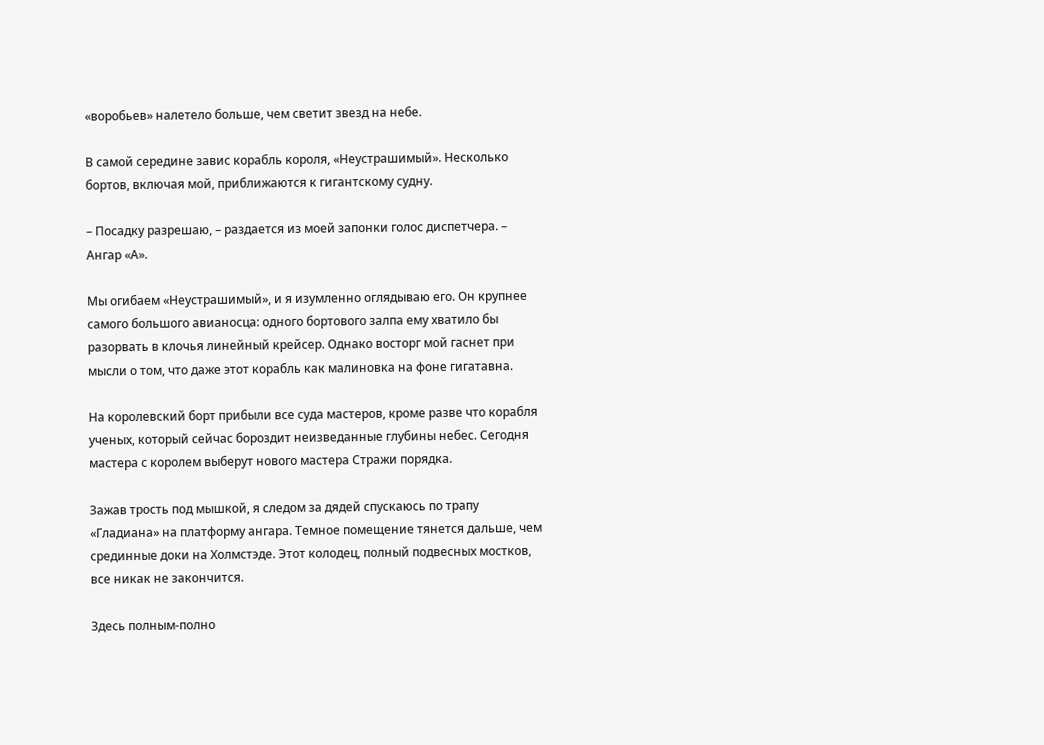«воробьев» налетело больше, чем светит звезд на небе.

В самой середине завис корабль короля, «Неустрашимый». Несколько бортов, включая мой, приближаются к гигантскому судну.

– Посадку разрешаю, – раздается из моей запонки голос диспетчера. – Ангар «А».

Мы огибаем «Неустрашимый», и я изумленно оглядываю его. Он крупнее самого большого авианосца: одного бортового залпа ему хватило бы разорвать в клочья линейный крейсер. Однако восторг мой гаснет при мысли о том, что даже этот корабль как малиновка на фоне гигатавна.

На королевский борт прибыли все суда мастеров, кроме разве что корабля ученых, который сейчас бороздит неизведанные глубины небес. Сегодня мастера с королем выберут нового мастера Стражи порядка.

Зажав трость под мышкой, я следом за дядей спускаюсь по трапу «Гладиана» на платформу ангара. Темное помещение тянется дальше, чем срединные доки на Холмстэде. Этот колодец, полный подвесных мостков, все никак не закончится.

Здесь полным-полно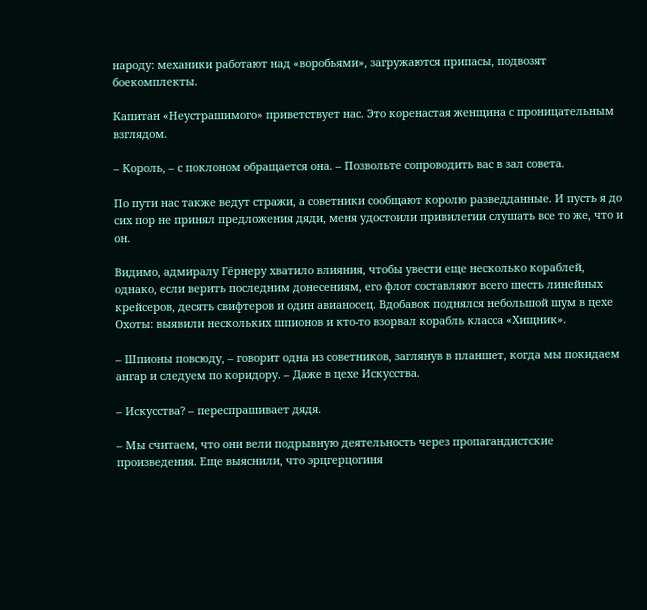народу: механики работают над «воробьями», загружаются припасы, подвозят боекомплекты.

Капитан «Неустрашимого» приветствует нас. Это коренастая женщина с проницательным взглядом.

– Король, – с поклоном обращается она. – Позвольте сопроводить вас в зал совета.

По пути нас также ведут стражи, а советники сообщают королю разведданные. И пусть я до сих пор не принял предложения дяди, меня удостоили привилегии слушать все то же, что и он.

Видимо, адмиралу Гёрнеру хватило влияния, чтобы увести еще несколько кораблей, однако, если верить последним донесениям, его флот составляют всего шесть линейных крейсеров, десять свифтеров и один авианосец. Вдобавок поднялся небольшой шум в цехе Охоты: выявили нескольких шпионов и кто-то взорвал корабль класса «Хищник».

– Шпионы повсюду, – говорит одна из советников, заглянув в планшет, когда мы покидаем ангар и следуем по коридору. – Даже в цехе Искусства.

– Искусства? – переспрашивает дядя.

– Мы считаем, что они вели подрывную деятельность через пропагандистские произведения. Еще выяснили, что эрцгерцогиня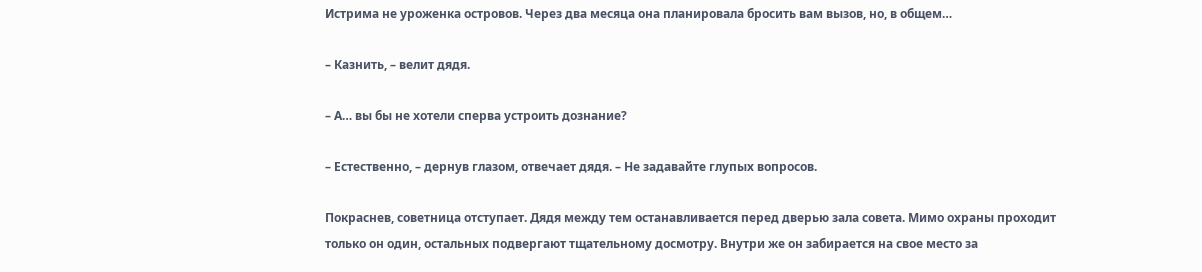Истрима не уроженка островов. Через два месяца она планировала бросить вам вызов, но, в общем…

– Казнить, – велит дядя.

– А… вы бы не хотели сперва устроить дознание?

– Естественно, – дернув глазом, отвечает дядя. – Не задавайте глупых вопросов.

Покраснев, советница отступает. Дядя между тем останавливается перед дверью зала совета. Мимо охраны проходит только он один, остальных подвергают тщательному досмотру. Внутри же он забирается на свое место за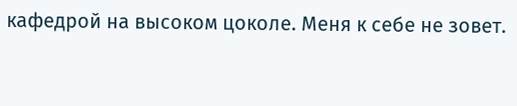кафедрой на высоком цоколе. Меня к себе не зовет.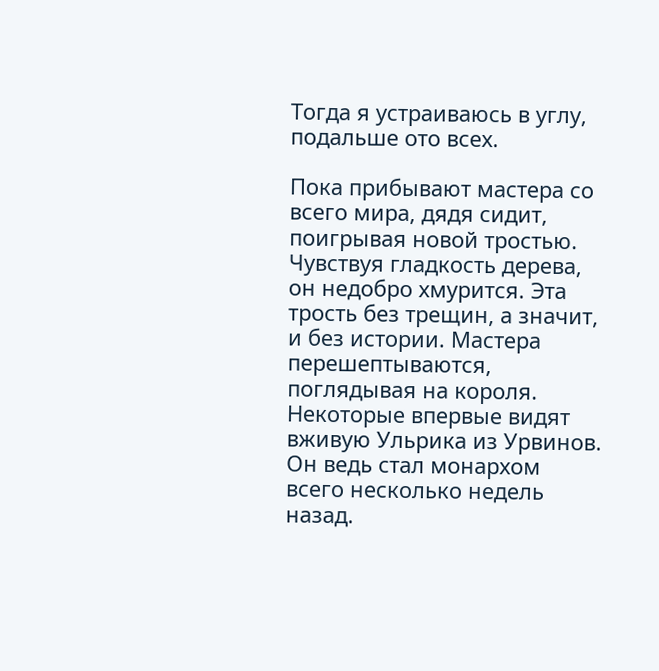Тогда я устраиваюсь в углу, подальше ото всех.

Пока прибывают мастера со всего мира, дядя сидит, поигрывая новой тростью. Чувствуя гладкость дерева, он недобро хмурится. Эта трость без трещин, а значит, и без истории. Мастера перешептываются, поглядывая на короля. Некоторые впервые видят вживую Ульрика из Урвинов. Он ведь стал монархом всего несколько недель назад.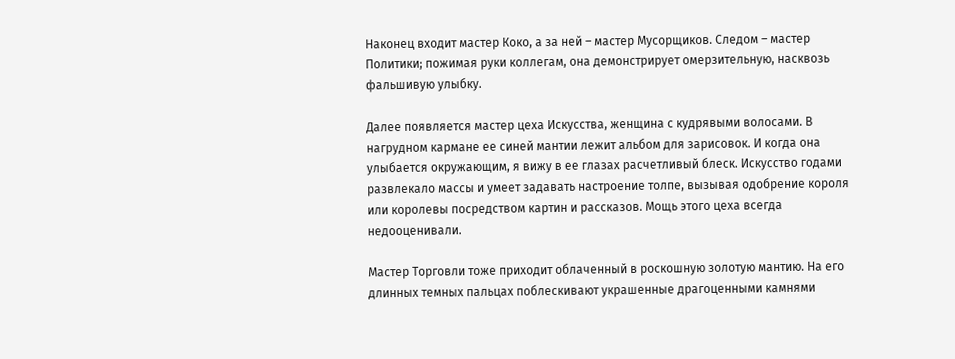Наконец входит мастер Коко, а за ней – мастер Мусорщиков. Следом – мастер Политики; пожимая руки коллегам, она демонстрирует омерзительную, насквозь фальшивую улыбку.

Далее появляется мастер цеха Искусства, женщина с кудрявыми волосами. В нагрудном кармане ее синей мантии лежит альбом для зарисовок. И когда она улыбается окружающим, я вижу в ее глазах расчетливый блеск. Искусство годами развлекало массы и умеет задавать настроение толпе, вызывая одобрение короля или королевы посредством картин и рассказов. Мощь этого цеха всегда недооценивали.

Мастер Торговли тоже приходит облаченный в роскошную золотую мантию. На его длинных темных пальцах поблескивают украшенные драгоценными камнями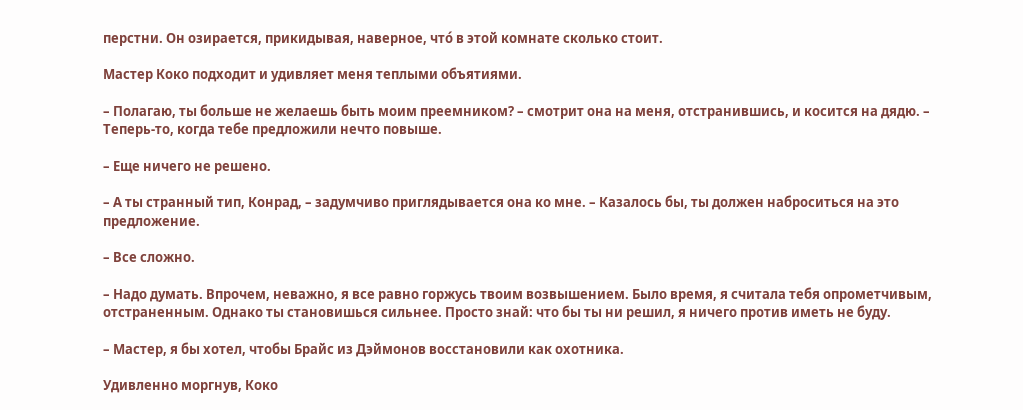перстни. Он озирается, прикидывая, наверное, что́ в этой комнате сколько стоит.

Мастер Коко подходит и удивляет меня теплыми объятиями.

– Полагаю, ты больше не желаешь быть моим преемником? – смотрит она на меня, отстранившись, и косится на дядю. – Теперь-то, когда тебе предложили нечто повыше.

– Еще ничего не решено.

– А ты странный тип, Конрад, – задумчиво приглядывается она ко мне. – Казалось бы, ты должен наброситься на это предложение.

– Все сложно.

– Надо думать. Впрочем, неважно, я все равно горжусь твоим возвышением. Было время, я считала тебя опрометчивым, отстраненным. Однако ты становишься сильнее. Просто знай: что бы ты ни решил, я ничего против иметь не буду.

– Мастер, я бы хотел, чтобы Брайс из Дэймонов восстановили как охотника.

Удивленно моргнув, Коко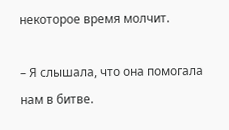некоторое время молчит.

– Я слышала, что она помогала нам в битве.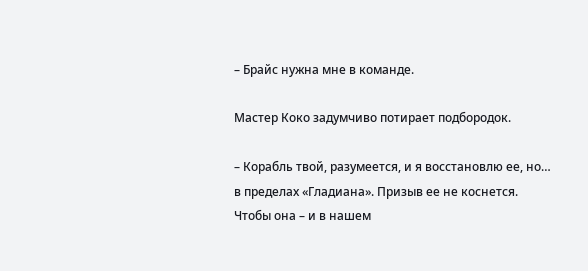– Брайс нужна мне в команде.

Мастер Коко задумчиво потирает подбородок.

– Корабль твой, разумеется, и я восстановлю ее, но… в пределах «Гладиана». Призыв ее не коснется. Чтобы она – и в нашем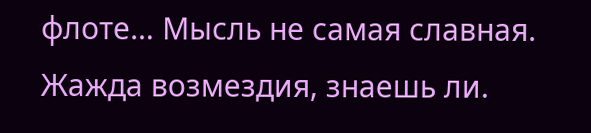флоте… Мысль не самая славная. Жажда возмездия, знаешь ли.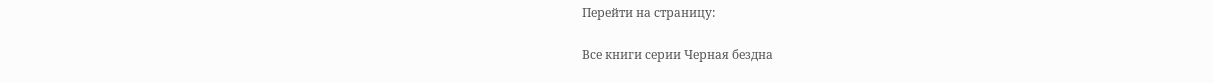Перейти на страницу:

Все книги серии Черная бездна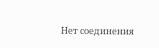Нет соединения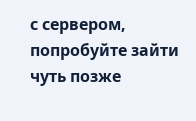с сервером, попробуйте зайти чуть позже